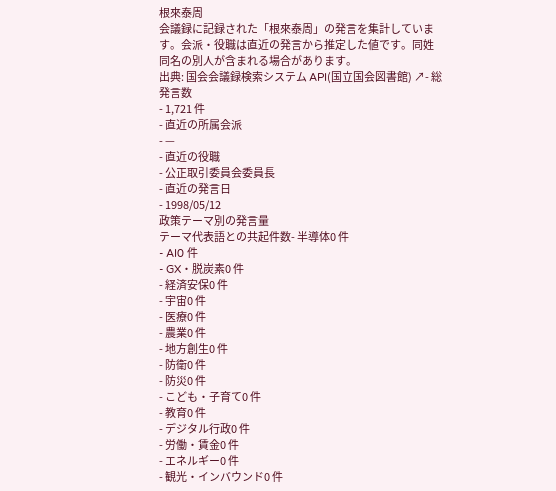根來泰周
会議録に記録された「根來泰周」の発言を集計しています。会派・役職は直近の発言から推定した値です。同姓同名の別人が含まれる場合があります。
出典: 国会会議録検索システム API(国立国会図書館) ↗- 総発言数
- 1,721 件
- 直近の所属会派
- —
- 直近の役職
- 公正取引委員会委員長
- 直近の発言日
- 1998/05/12
政策テーマ別の発言量
テーマ代表語との共起件数- 半導体0 件
- AI0 件
- GX・脱炭素0 件
- 経済安保0 件
- 宇宙0 件
- 医療0 件
- 農業0 件
- 地方創生0 件
- 防衛0 件
- 防災0 件
- こども・子育て0 件
- 教育0 件
- デジタル行政0 件
- 労働・賃金0 件
- エネルギー0 件
- 観光・インバウンド0 件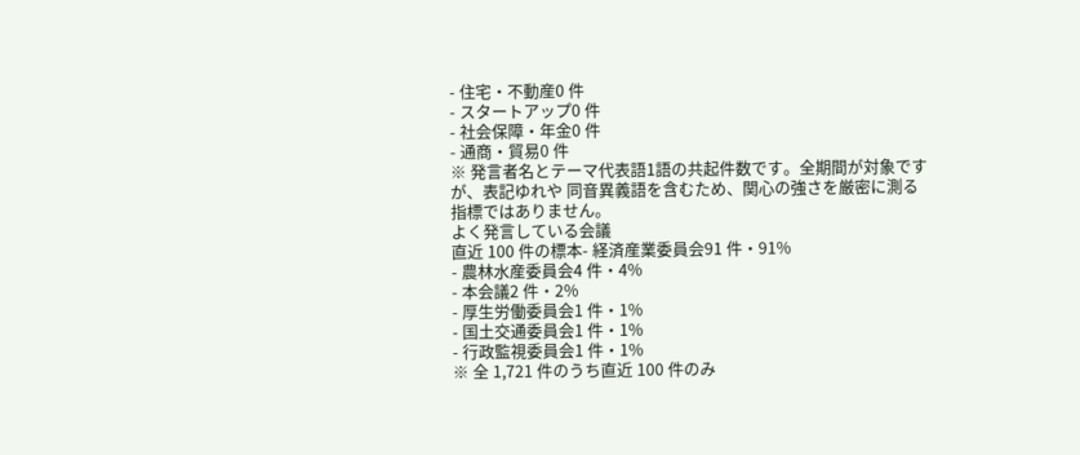- 住宅・不動産0 件
- スタートアップ0 件
- 社会保障・年金0 件
- 通商・貿易0 件
※ 発言者名とテーマ代表語1語の共起件数です。全期間が対象ですが、表記ゆれや 同音異義語を含むため、関心の強さを厳密に測る指標ではありません。
よく発言している会議
直近 100 件の標本- 経済産業委員会91 件・91%
- 農林水産委員会4 件・4%
- 本会議2 件・2%
- 厚生労働委員会1 件・1%
- 国土交通委員会1 件・1%
- 行政監視委員会1 件・1%
※ 全 1,721 件のうち直近 100 件のみ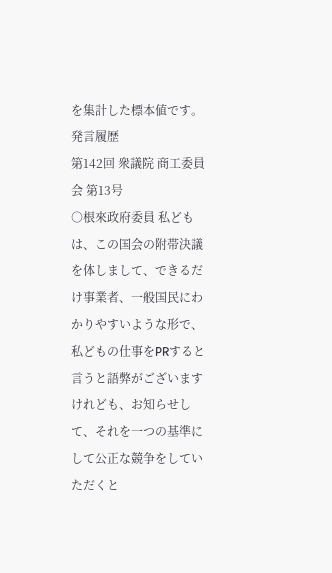を集計した標本値です。
発言履歴
第142回 衆議院 商工委員会 第13号
○根來政府委員 私どもは、この国会の附帯決議を体しまして、できるだけ事業者、一般国民にわかりやすいような形で、私どもの仕事をPRすると言うと語弊がございますけれども、お知らせして、それを一つの基準にして公正な競争をしていただくと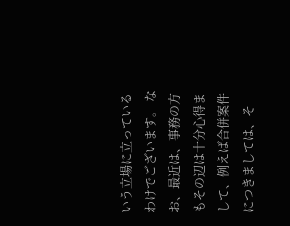いう立場に立っているわけでございます。 なお、最近は、事務の方もその辺は十分心得まして、例えば合併案件につきましては、そ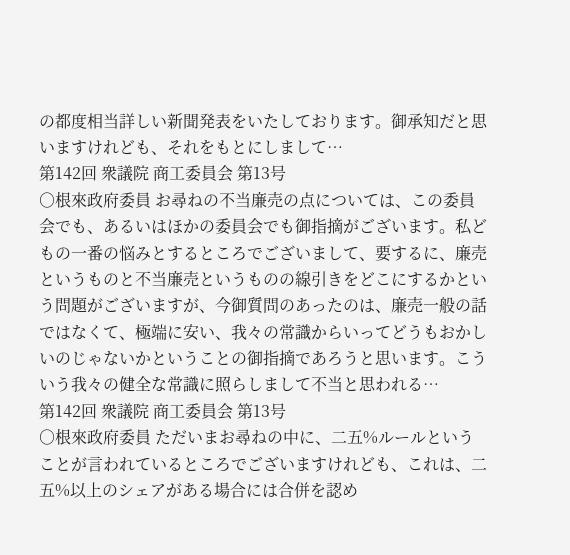の都度相当詳しい新聞発表をいたしております。御承知だと思いますけれども、それをもとにしまして…
第142回 衆議院 商工委員会 第13号
○根來政府委員 お尋ねの不当廉売の点については、この委員会でも、あるいはほかの委員会でも御指摘がございます。私どもの一番の悩みとするところでございまして、要するに、廉売というものと不当廉売というものの線引きをどこにするかという問題がございますが、今御質問のあったのは、廉売一般の話ではなくて、極端に安い、我々の常識からいってどうもおかしいのじゃないかということの御指摘であろうと思います。こういう我々の健全な常識に照らしまして不当と思われる…
第142回 衆議院 商工委員会 第13号
○根來政府委員 ただいまお尋ねの中に、二五%ルールということが言われているところでございますけれども、これは、二五%以上のシェアがある場合には合併を認め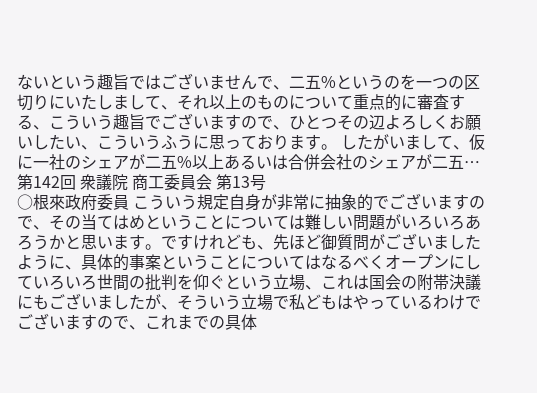ないという趣旨ではございませんで、二五%というのを一つの区切りにいたしまして、それ以上のものについて重点的に審査する、こういう趣旨でございますので、ひとつその辺よろしくお願いしたい、こういうふうに思っております。 したがいまして、仮に一社のシェアが二五%以上あるいは合併会社のシェアが二五…
第142回 衆議院 商工委員会 第13号
○根來政府委員 こういう規定自身が非常に抽象的でございますので、その当てはめということについては難しい問題がいろいろあろうかと思います。ですけれども、先ほど御質問がございましたように、具体的事案ということについてはなるべくオープンにしていろいろ世間の批判を仰ぐという立場、これは国会の附帯決議にもございましたが、そういう立場で私どもはやっているわけでございますので、これまでの具体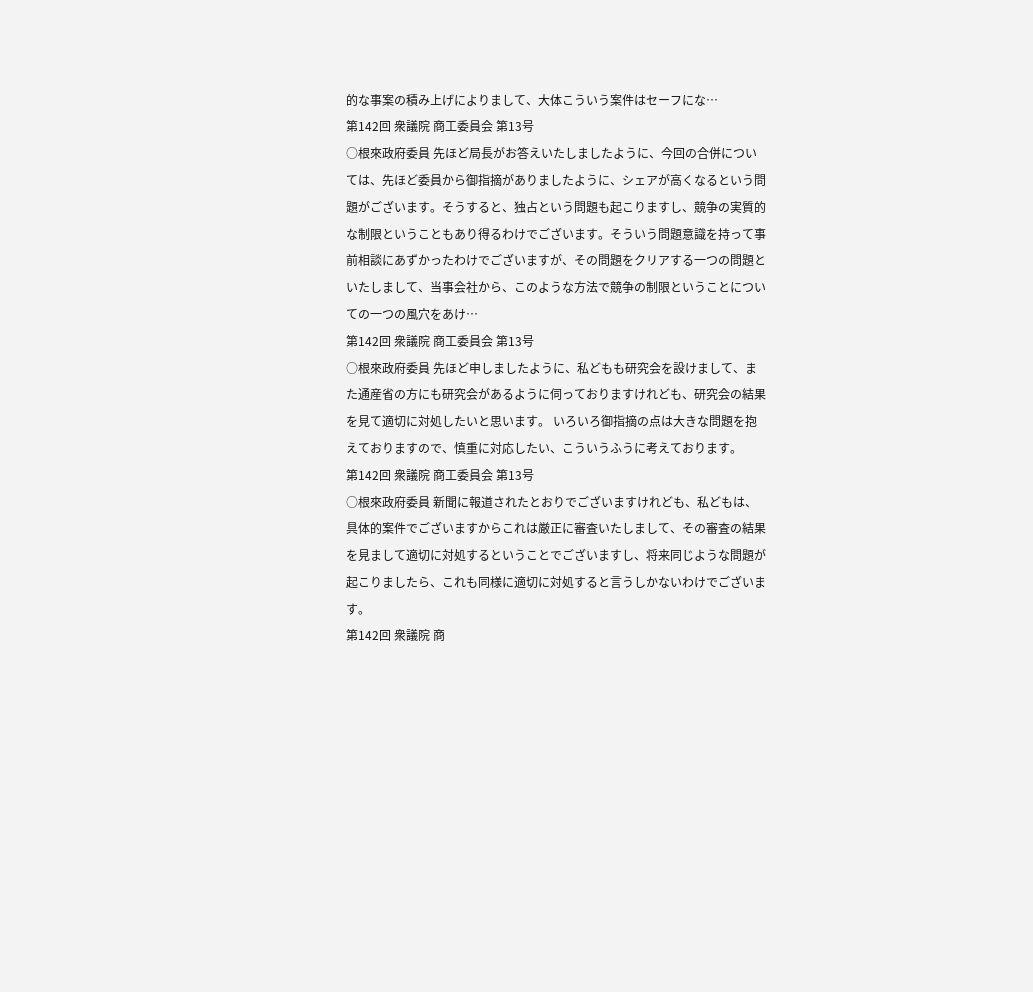的な事案の積み上げによりまして、大体こういう案件はセーフにな…
第142回 衆議院 商工委員会 第13号
○根來政府委員 先ほど局長がお答えいたしましたように、今回の合併については、先ほど委員から御指摘がありましたように、シェアが高くなるという問題がございます。そうすると、独占という問題も起こりますし、競争の実質的な制限ということもあり得るわけでございます。そういう問題意識を持って事前相談にあずかったわけでございますが、その問題をクリアする一つの問題といたしまして、当事会社から、このような方法で競争の制限ということについての一つの風穴をあけ…
第142回 衆議院 商工委員会 第13号
○根來政府委員 先ほど申しましたように、私どもも研究会を設けまして、また通産省の方にも研究会があるように伺っておりますけれども、研究会の結果を見て適切に対処したいと思います。 いろいろ御指摘の点は大きな問題を抱えておりますので、慎重に対応したい、こういうふうに考えております。
第142回 衆議院 商工委員会 第13号
○根來政府委員 新聞に報道されたとおりでございますけれども、私どもは、具体的案件でございますからこれは厳正に審査いたしまして、その審査の結果を見まして適切に対処するということでございますし、将来同じような問題が起こりましたら、これも同様に適切に対処すると言うしかないわけでございます。
第142回 衆議院 商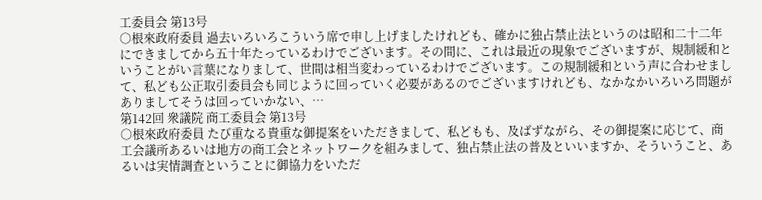工委員会 第13号
○根來政府委員 過去いろいろこういう席で申し上げましたけれども、確かに独占禁止法というのは昭和二十二年にできましてから五十年たっているわけでございます。その間に、これは最近の現象でございますが、規制緩和ということがい言葉になりまして、世間は相当変わっているわけでございます。この規制緩和という声に合わせまして、私ども公正取引委員会も同じように回っていく必要があるのでございますけれども、なかなかいろいろ問題がありましてそうは回っていかない、…
第142回 衆議院 商工委員会 第13号
○根來政府委員 たび重なる貴重な御提案をいただきまして、私どもも、及ばずながら、その御提案に応じて、商工会議所あるいは地方の商工会とネットワークを組みまして、独占禁止法の普及といいますか、そういうこと、あるいは実情調査ということに御協力をいただ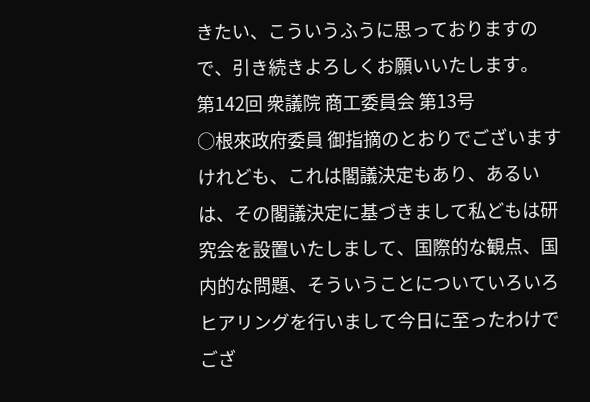きたい、こういうふうに思っておりますので、引き続きよろしくお願いいたします。
第142回 衆議院 商工委員会 第13号
○根來政府委員 御指摘のとおりでございますけれども、これは閣議決定もあり、あるいは、その閣議決定に基づきまして私どもは研究会を設置いたしまして、国際的な観点、国内的な問題、そういうことについていろいろヒアリングを行いまして今日に至ったわけでござ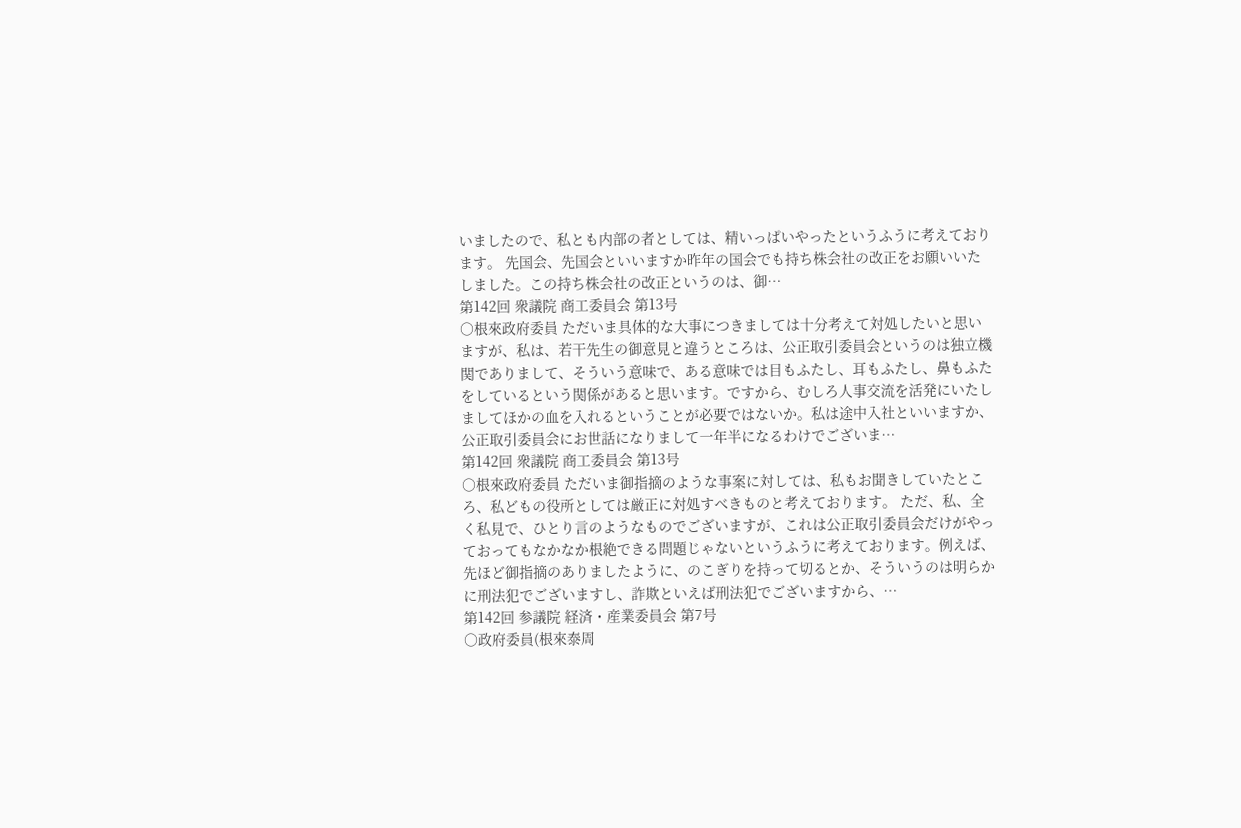いましたので、私とも内部の者としては、精いっぱいやったというふうに考えております。 先国会、先国会といいますか昨年の国会でも持ち株会社の改正をお願いいたしました。この持ち株会社の改正というのは、御…
第142回 衆議院 商工委員会 第13号
○根來政府委員 ただいま具体的な大事につきましては十分考えて対処したいと思いますが、私は、若干先生の御意見と違うところは、公正取引委員会というのは独立機関でありまして、そういう意味で、ある意味では目もふたし、耳もふたし、鼻もふたをしているという関係があると思います。ですから、むしろ人事交流を活発にいたしましてほかの血を入れるということが必要ではないか。私は途中入社といいますか、公正取引委員会にお世話になりまして一年半になるわけでございま…
第142回 衆議院 商工委員会 第13号
○根來政府委員 ただいま御指摘のような事案に対しては、私もお聞きしていたところ、私どもの役所としては厳正に対処すべきものと考えております。 ただ、私、全く私見で、ひとり言のようなものでございますが、これは公正取引委員会だけがやっておってもなかなか根絶できる問題じゃないというふうに考えております。例えば、先ほど御指摘のありましたように、のこぎりを持って切るとか、そういうのは明らかに刑法犯でございますし、詐欺といえば刑法犯でございますから、…
第142回 参議院 経済・産業委員会 第7号
○政府委員(根來泰周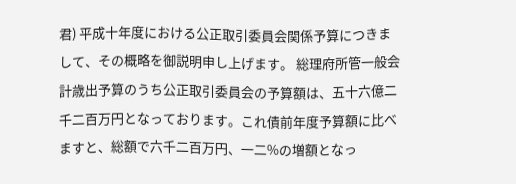君) 平成十年度における公正取引委員会関係予算につきまして、その概略を御説明申し上げます。 総理府所管一般会計歳出予算のうち公正取引委員会の予算額は、五十六億二千二百万円となっております。これ債前年度予算額に比べますと、総額で六千二百万円、一二%の増額となっ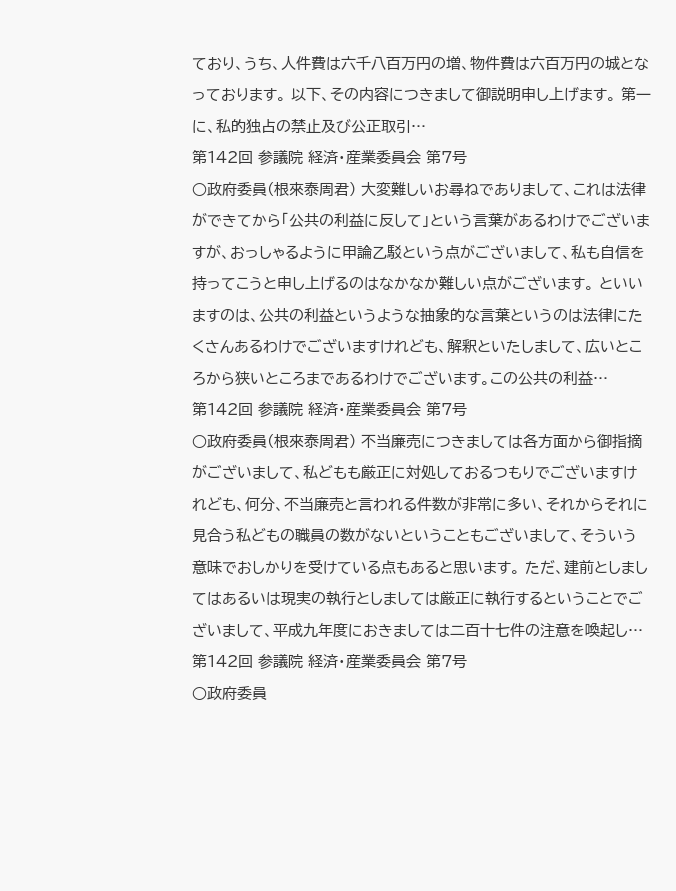ており、うち、人件費は六千八百万円の増、物件費は六百万円の城となっております。 以下、その内容につきまして御説明申し上げます。 第一に、私的独占の禁止及び公正取引…
第142回 参議院 経済・産業委員会 第7号
○政府委員(根來泰周君) 大変難しいお尋ねでありまして、これは法律ができてから「公共の利益に反して」という言葉があるわけでございますが、おっしゃるように甲論乙駁という点がございまして、私も自信を持ってこうと申し上げるのはなかなか難しい点がございます。 といいますのは、公共の利益というような抽象的な言葉というのは法律にたくさんあるわけでございますけれども、解釈といたしまして、広いところから狭いところまであるわけでございます。この公共の利益…
第142回 参議院 経済・産業委員会 第7号
○政府委員(根來泰周君) 不当廉売につきましては各方面から御指摘がございまして、私どもも厳正に対処しておるつもりでございますけれども、何分、不当廉売と言われる件数が非常に多い、それからそれに見合う私どもの職員の数がないということもございまして、そういう意味でおしかりを受けている点もあると思います。 ただ、建前としましてはあるいは現実の執行としましては厳正に執行するということでございまして、平成九年度におきましては二百十七件の注意を喚起し…
第142回 参議院 経済・産業委員会 第7号
○政府委員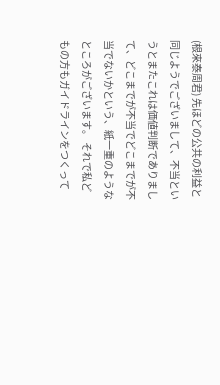(根來泰周君) 先ほどの公共の利益と同じようでございまして、不当というとまたこれは価値判断でありまして、どこまでが不当でどこまでが不当でないかという、紙一重のようなところがございます。 それで私どもの方もガイドラインをつくって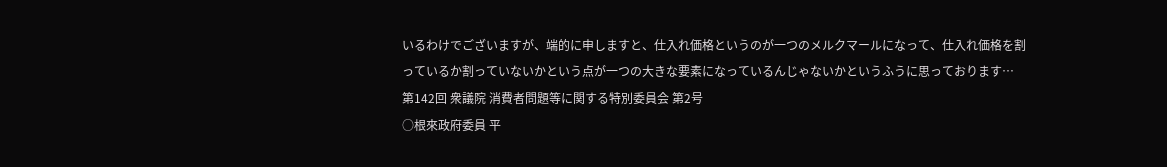いるわけでございますが、端的に申しますと、仕入れ価格というのが一つのメルクマールになって、仕入れ価格を割っているか割っていないかという点が一つの大きな要素になっているんじゃないかというふうに思っております…
第142回 衆議院 消費者問題等に関する特別委員会 第2号
○根來政府委員 平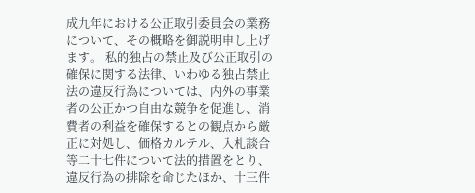成九年における公正取引委員会の業務について、その概略を御説明申し上げます。 私的独占の禁止及び公正取引の確保に関する法律、いわゆる独占禁止法の違反行為については、内外の事業者の公正かつ自由な競争を促進し、消費者の利益を確保するとの観点から厳正に対処し、価格カルテル、入札談合等二十七件について法的措置をとり、違反行為の排除を命じたほか、十三件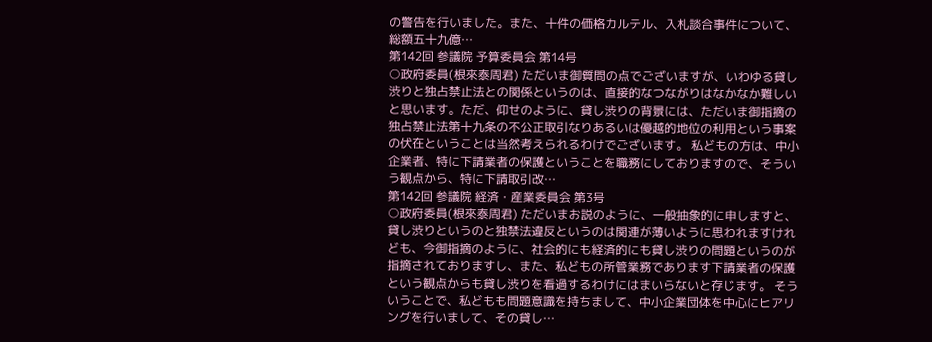の警告を行いました。また、十件の価格カルテル、入札談合事件について、総額五十九億…
第142回 参議院 予算委員会 第14号
○政府委員(根來泰周君) ただいま御質問の点でございますが、いわゆる貸し渋りと独占禁止法との関係というのは、直接的なつながりはなかなか難しいと思います。ただ、仰せのように、貸し渋りの背景には、ただいま御指摘の独占禁止法第十九条の不公正取引なりあるいは優越的地位の利用という事案の伏在ということは当然考えられるわけでございます。 私どもの方は、中小企業者、特に下請業者の保護ということを職務にしておりますので、そういう観点から、特に下請取引改…
第142回 参議院 経済・産業委員会 第3号
○政府委員(根來泰周君) ただいまお説のように、一般抽象的に申しますと、貸し渋りというのと独禁法違反というのは関連が薄いように思われますけれども、今御指摘のように、社会的にも経済的にも貸し渋りの問題というのが指摘されておりますし、また、私どもの所管業務であります下請業者の保護という観点からも貸し渋りを看過するわけにはまいらないと存じます。 そういうことで、私どもも問題意識を持ちまして、中小企業団体を中心にヒアリングを行いまして、その貸し…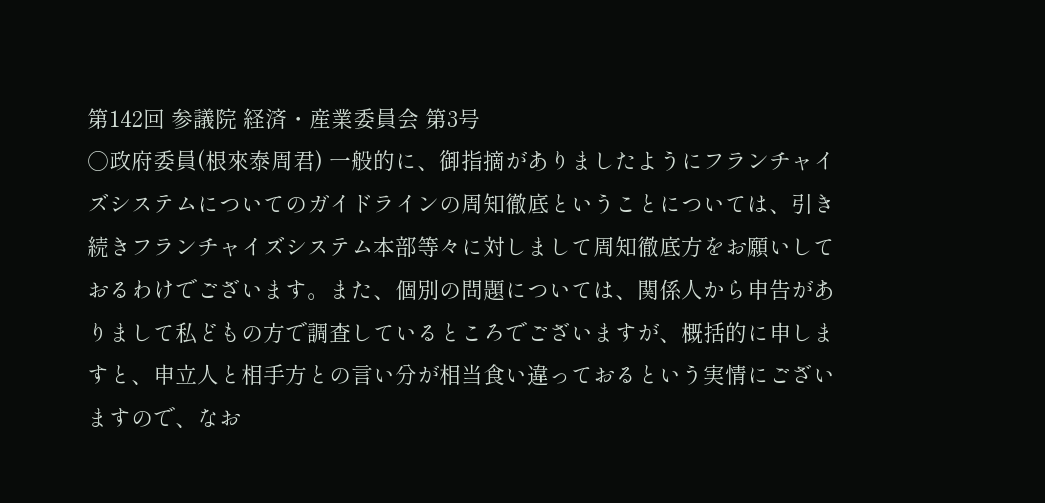第142回 参議院 経済・産業委員会 第3号
○政府委員(根來泰周君) 一般的に、御指摘がありましたようにフランチャイズシステムについてのガイドラインの周知徹底ということについては、引き続きフランチャイズシステム本部等々に対しまして周知徹底方をお願いしておるわけでございます。また、個別の問題については、関係人から申告がありまして私どもの方で調査しているところでございますが、概括的に申しますと、申立人と相手方との言い分が相当食い違っておるという実情にございますので、なお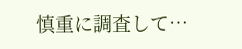慎重に調査して…